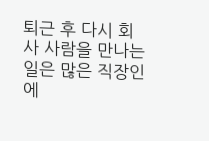퇴근 후 다시 회사 사람을 만나는 일은 많은 직장인에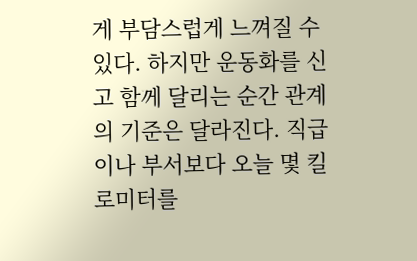게 부담스럽게 느껴질 수 있다. 하지만 운동화를 신고 함께 달리는 순간 관계의 기준은 달라진다. 직급이나 부서보다 오늘 몇 킬로미터를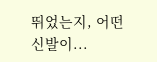뛰었는지, 어떤 신발이...